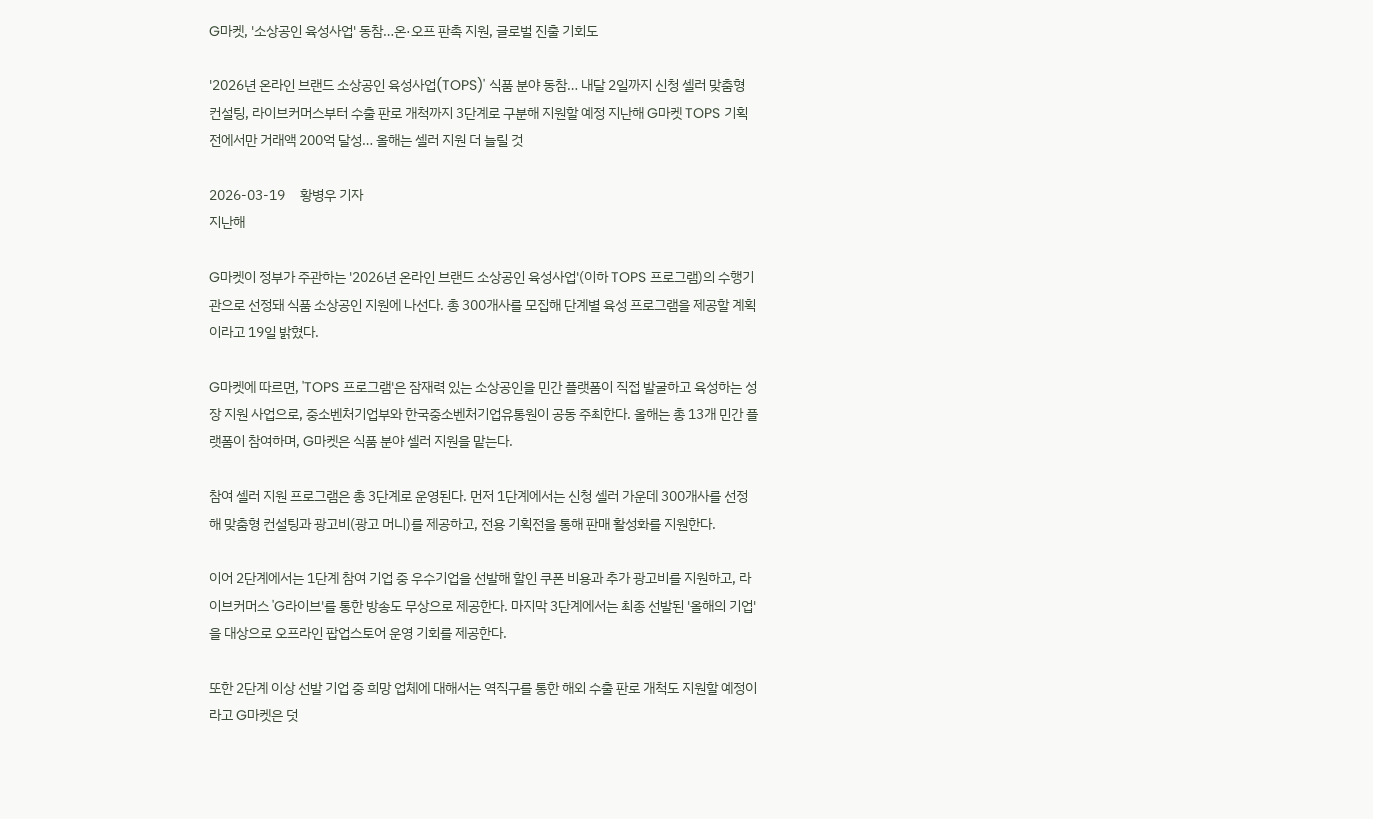G마켓, '소상공인 육성사업' 동참…온·오프 판촉 지원, 글로벌 진출 기회도

'2026년 온라인 브랜드 소상공인 육성사업(TOPS)' 식품 분야 동참… 내달 2일까지 신청 셀러 맞춤형 컨설팅, 라이브커머스부터 수출 판로 개척까지 3단계로 구분해 지원할 예정 지난해 G마켓 TOPS 기획전에서만 거래액 200억 달성… 올해는 셀러 지원 더 늘릴 것

2026-03-19     황병우 기자
지난해

G마켓이 정부가 주관하는 '2026년 온라인 브랜드 소상공인 육성사업'(이하 TOPS 프로그램)의 수행기관으로 선정돼 식품 소상공인 지원에 나선다. 총 300개사를 모집해 단계별 육성 프로그램을 제공할 계획이라고 19일 밝혔다.

G마켓에 따르면, 'TOPS 프로그램'은 잠재력 있는 소상공인을 민간 플랫폼이 직접 발굴하고 육성하는 성장 지원 사업으로, 중소벤처기업부와 한국중소벤처기업유통원이 공동 주최한다. 올해는 총 13개 민간 플랫폼이 참여하며, G마켓은 식품 분야 셀러 지원을 맡는다.

참여 셀러 지원 프로그램은 총 3단계로 운영된다. 먼저 1단계에서는 신청 셀러 가운데 300개사를 선정해 맞춤형 컨설팅과 광고비(광고 머니)를 제공하고, 전용 기획전을 통해 판매 활성화를 지원한다.

이어 2단계에서는 1단계 참여 기업 중 우수기업을 선발해 할인 쿠폰 비용과 추가 광고비를 지원하고, 라이브커머스 'G라이브'를 통한 방송도 무상으로 제공한다. 마지막 3단계에서는 최종 선발된 '올해의 기업'을 대상으로 오프라인 팝업스토어 운영 기회를 제공한다.

또한 2단계 이상 선발 기업 중 희망 업체에 대해서는 역직구를 통한 해외 수출 판로 개척도 지원할 예정이라고 G마켓은 덧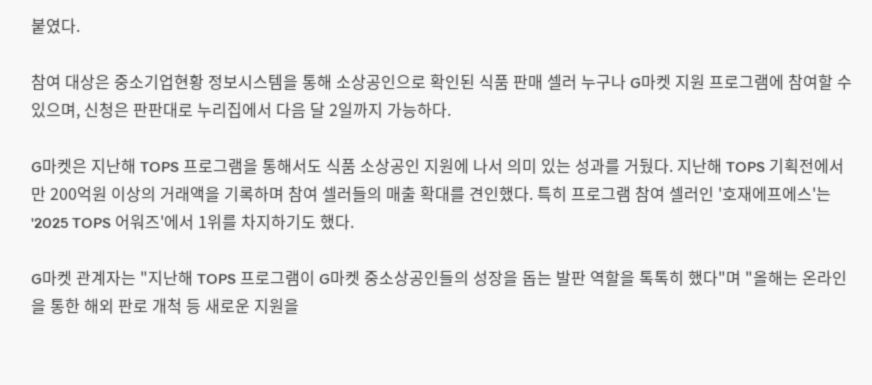붙였다.

참여 대상은 중소기업현황 정보시스템을 통해 소상공인으로 확인된 식품 판매 셀러 누구나 G마켓 지원 프로그램에 참여할 수 있으며, 신청은 판판대로 누리집에서 다음 달 2일까지 가능하다.

G마켓은 지난해 TOPS 프로그램을 통해서도 식품 소상공인 지원에 나서 의미 있는 성과를 거뒀다. 지난해 TOPS 기획전에서만 200억원 이상의 거래액을 기록하며 참여 셀러들의 매출 확대를 견인했다. 특히 프로그램 참여 셀러인 '호재에프에스'는 '2025 TOPS 어워즈'에서 1위를 차지하기도 했다.

G마켓 관계자는 "지난해 TOPS 프로그램이 G마켓 중소상공인들의 성장을 돕는 발판 역할을 톡톡히 했다"며 "올해는 온라인을 통한 해외 판로 개척 등 새로운 지원을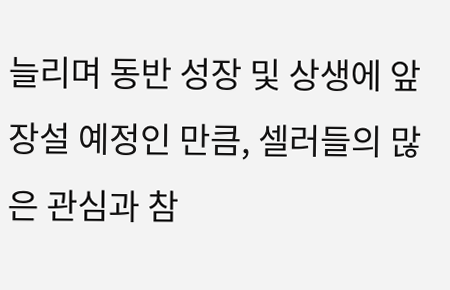늘리며 동반 성장 및 상생에 앞장설 예정인 만큼, 셀러들의 많은 관심과 참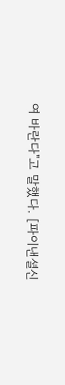여 바란다"고 말했다. [파이낸셜신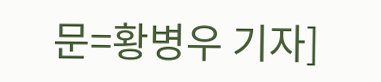문=황병우 기자]